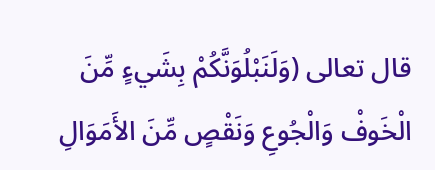قال تعالى (وَلَنَبْلُوَنَّكُمْ بِشَيءٍ مِّنَ الْخَوفْ وَالْجُوعِ وَنَقْصٍ مِّنَ الأَمَوَالِ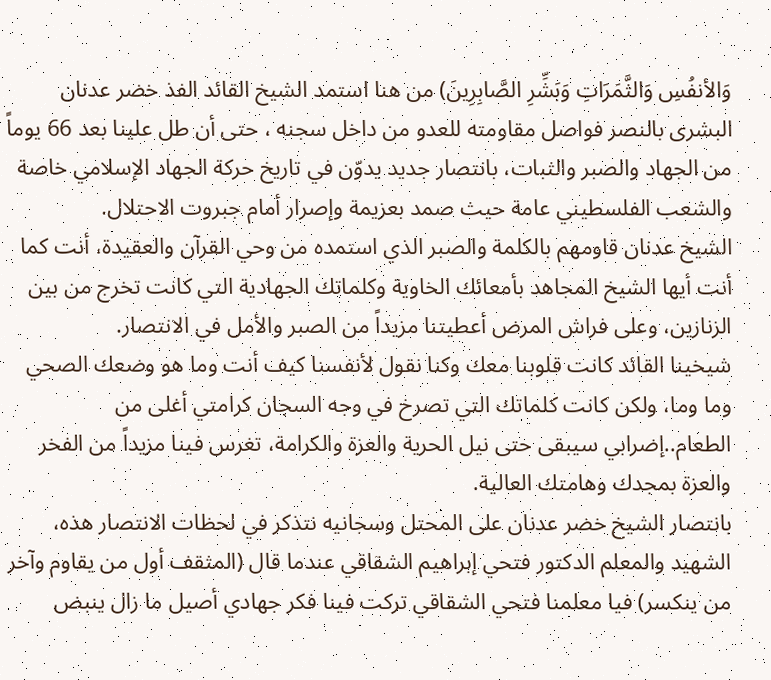وَالأنفُسِ وَالثَّمَرَاتِ وَبَشِّرِ الصَّابِرِينَ) من هنا استمد الشيخ القائد الفذ خضر عدنان البشرى بالنصر فواصل مقاومته للعدو من داخل سجنه ، حتى أن طل علينا بعد 66 يوماً من الجهاد والصبر والثبات، بانتصار جديد يدوّن في تاريخ حركة الجهاد الإسلامي خاصة والشعب الفلسطيني عامة حيث صمد بعزيمة وإصرار أمام جبروت الاحتلال.
الشيخ عدنان قاومهم بالكلمة والصبر الذي استمده من وحي القرآن والعقيدة، أنت كما أنت أيها الشيخ المجاهد بأمعائك الخاوية وكلماتك الجهادية التي كانت تخرج من بين الزنازين، وعلى فراش المرض أعطيتنا مزيداً من الصبر والأمل في الانتصار.
شيخينا القائد كانت قلوبنا معك وكنا نقول لأنفسنا كيف أنت وما هو وضعك الصحي وما وما، ولكن كانت كلماتك التي تصرخ في وجه السجان كرامتي أغلى من الطعام..إضرابي سيبقى حتى نيل الحرية والعزة والكرامة، تغرس فينا مزيداً من الفخر والعزة بمجدك وهامتك العالية.
بانتصار الشيخ خضر عدنان على المحتل وسجانيه نتذكر في لحظات الانتصار هذه، الشهيد والمعلم الدكتور فتحي إبراهيم الشقاقي عندما قال (المثقف أول من يقاوم وآخر من ينكسر) فيا معلمنا فتحي الشقاقي تركت فينا فكر جهادي أصيل ما زال ينبض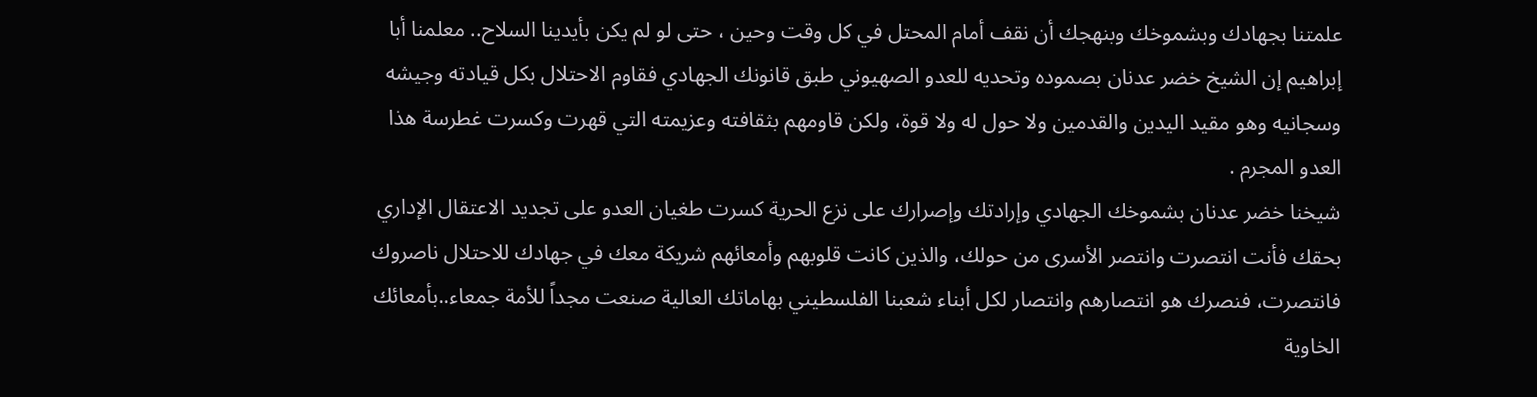علمتنا بجهادك وبشموخك وبنهجك أن نقف أمام المحتل في كل وقت وحين ، حتى لو لم يكن بأيدينا السلاح.. معلمنا أبا إبراهيم إن الشيخ خضر عدنان بصموده وتحديه للعدو الصهيوني طبق قانونك الجهادي فقاوم الاحتلال بكل قيادته وجيشه وسجانيه وهو مقيد اليدين والقدمين ولا حول له ولا قوة، ولكن قاومهم بثقافته وعزيمته التي قهرت وكسرت غطرسة هذا العدو المجرم .
شيخنا خضر عدنان بشموخك الجهادي وإرادتك وإصرارك على نزع الحرية كسرت طغيان العدو على تجديد الاعتقال الإداري بحقك فأنت انتصرت وانتصر الأسرى من حولك، والذين كانت قلوبهم وأمعائهم شريكة معك في جهادك للاحتلال ناصروك فانتصرت، فنصرك هو انتصارهم وانتصار لكل أبناء شعبنا الفلسطيني بهاماتك العالية صنعت مجداً للأمة جمعاء..بأمعائك الخاوية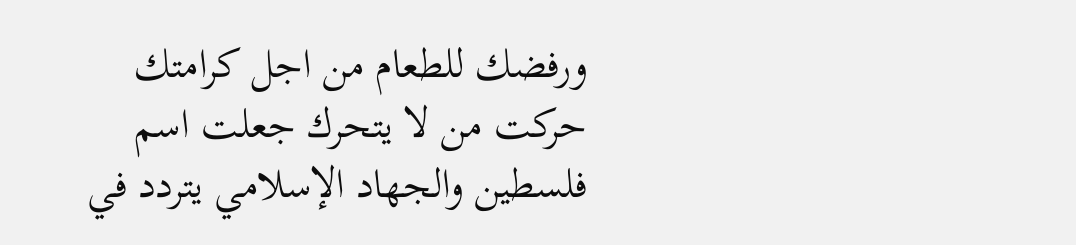ورفضك للطعام من اجل كرامتك حركت من لا يتحرك جعلت اسم فلسطين والجهاد الإسلامي يتردد في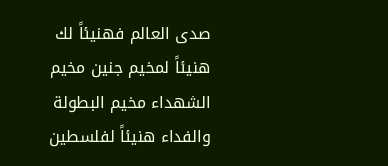صدى العالم فهنيئاً لك هنيئاً لمخيم جنين مخيم الشهداء مخيم البطولة والفداء هنيئاً لفلسطين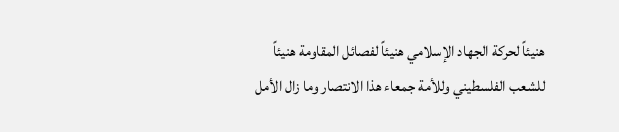هنيئاً لحركة الجهاد الإسلامي هنيئاً لفصائل المقاومة هنيئاً للشعب الفلسطيني وللأمة جمعاء هذا الانتصار وما زال الأمل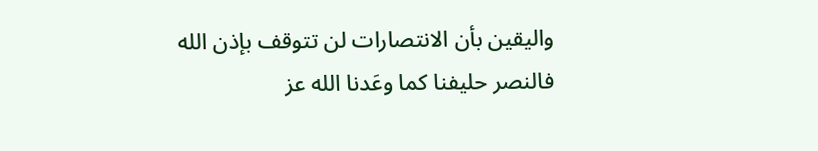واليقين بأن الانتصارات لن تتوقف بإذن الله فالنصر حليفنا كما وعَدنا الله عز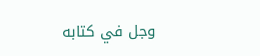وجل في كتابه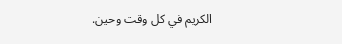الكريم في كل وقت وحين.